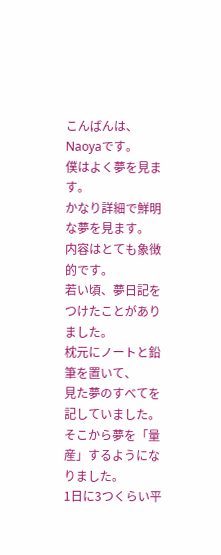こんばんは、Naoyaです。
僕はよく夢を見ます。
かなり詳細で鮮明な夢を見ます。
内容はとても象徴的です。
若い頃、夢日記をつけたことがありました。
枕元にノートと鉛筆を置いて、
見た夢のすべてを記していました。
そこから夢を「量産」するようになりました。
1日に3つくらい平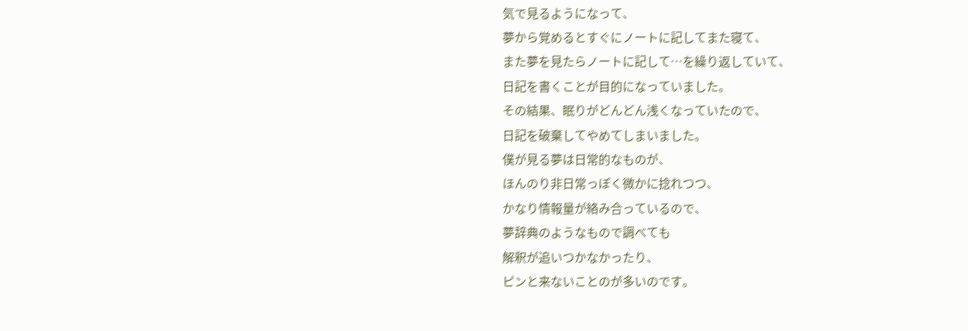気で見るようになって、
夢から覚めるとすぐにノートに記してまた寝て、
また夢を見たらノートに記して…を繰り返していて、
日記を書くことが目的になっていました。
その結果、眠りがどんどん浅くなっていたので、
日記を破棄してやめてしまいました。
僕が見る夢は日常的なものが、
ほんのり非日常っぽく微かに捻れつつ、
かなり情報量が絡み合っているので、
夢辞典のようなもので調べても
解釈が追いつかなかったり、
ピンと来ないことのが多いのです。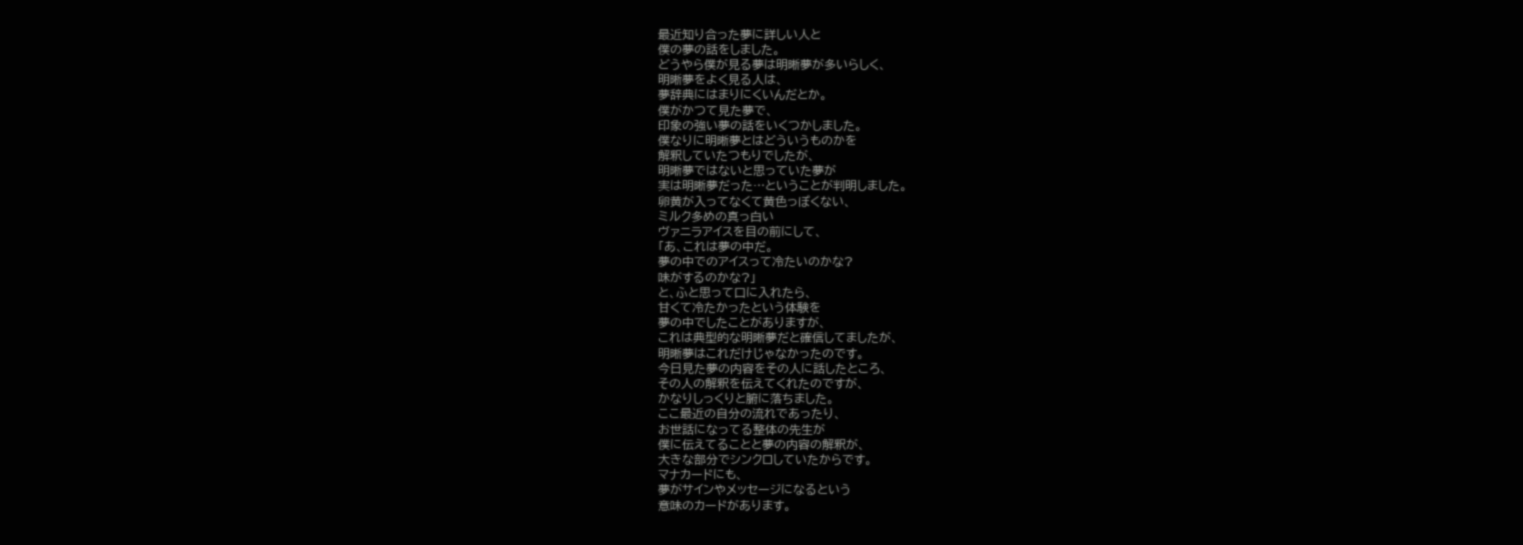最近知り合った夢に詳しい人と
僕の夢の話をしました。
どうやら僕が見る夢は明晰夢が多いらしく、
明晰夢をよく見る人は、
夢辞典にはまりにくいんだとか。
僕がかつて見た夢で、
印象の強い夢の話をいくつかしました。
僕なりに明晰夢とはどういうものかを
解釈していたつもりでしたが、
明晰夢ではないと思っていた夢が
実は明晰夢だった…ということが判明しました。
卵黄が入ってなくて黄色っぽくない、
ミルク多めの真っ白い
ヴァニラアイスを目の前にして、
「あ、これは夢の中だ。
夢の中でのアイスって冷たいのかな?
味がするのかな?」
と、ふと思って口に入れたら、
甘くて冷たかったという体験を
夢の中でしたことがありますが、
これは典型的な明晰夢だと確信してましたが、
明晰夢はこれだけじゃなかったのです。
今日見た夢の内容をその人に話したところ、
その人の解釈を伝えてくれたのですが、
かなりしっくりと腑に落ちました。
ここ最近の自分の流れであったり、
お世話になってる整体の先生が
僕に伝えてることと夢の内容の解釈が、
大きな部分でシンクロしていたからです。
マナカードにも、
夢がサインやメッセージになるという
意味のカードがあります。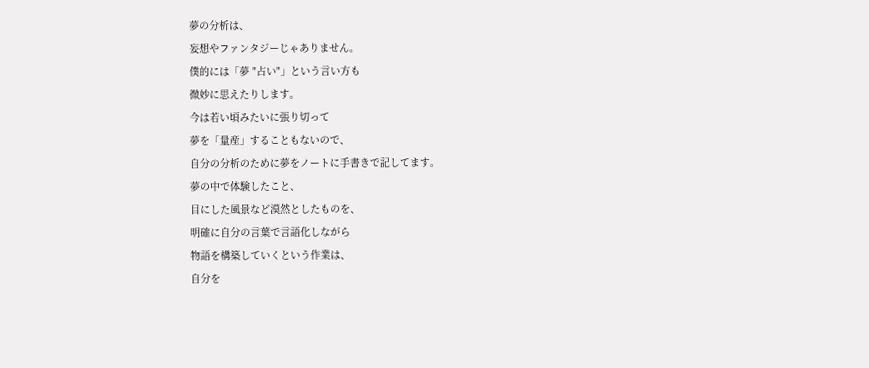夢の分析は、
妄想やファンタジーじゃありません。
僕的には「夢 "占い"」という言い方も
微妙に思えたりします。
今は若い頃みたいに張り切って
夢を「量産」することもないので、
自分の分析のために夢をノートに手書きで記してます。
夢の中で体験したこと、
目にした風景など漠然としたものを、
明確に自分の言葉で言語化しながら
物語を構築していくという作業は、
自分を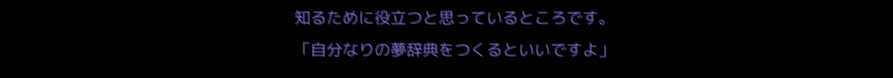知るために役立つと思っているところです。
「自分なりの夢辞典をつくるといいですよ」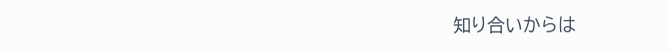知り合いからは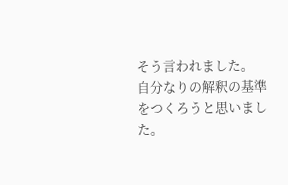そう言われました。
自分なりの解釈の基準をつくろうと思いました。